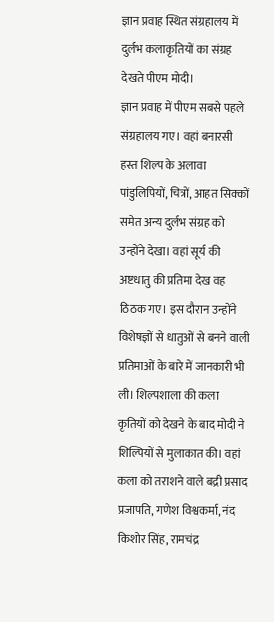ज्ञान प्रवाह स्थित संग्रहालय में दुर्लभ कलाकृतियों का संग्रह देखते पीएम मोदी।
ज्ञान प्रवाह में पीएम सबसे पहले संग्रहालय गए। वहां बनारसी हस्त शिल्प के अलावा पांडुलिपियों, चित्रों, आहत सिक्कों समेत अन्य दुर्लभ संग्रह को उन्होंने देखा। वहां सूर्य की अष्टधातु की प्रतिमा देख वह ठिठक गए। इस दौरान उन्होंने विशेषज्ञों से धातुओं से बनने वाली प्रतिमाओं के बारे में जानकारी भी ली। शिल्पशाला की कला कृतियों को देखने के बाद मोदी ने शिल्पियों से मुलाकात की। वहां कला को तराशने वाले बद्री प्रसाद प्रजापति, गणेश विश्वकर्मा, नंद किशोर सिंह, रामचंद्र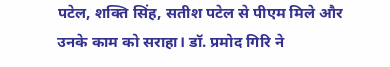पटेल, शक्ति सिंह, सतीश पटेल से पीएम मिले और उनके काम को सराहा। डॉ. प्रमोद गिरि ने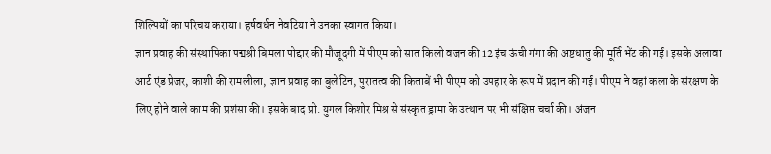शिल्पियों का परिचय कराया। हर्षवर्धन नेवटिया ने उनका स्वागत किया।
ज्ञान प्रवाह की संस्थापिका पद्मश्री बिमला पोद्दार की मौजूदगी में पीएम को सात किलो वजन की 12 इंच ऊंची गंगा की अष्टधातु की मूर्ति भेंट की गई। इसके अलावा आर्ट एंड प्रेजर, काशी की रामलीला, ज्ञान प्रवाह का बुलेटिन, पुरातत्व की किताबें भी पीएम को उपहार के रूप में प्रदान की गई। पीएम ने वहां कला के संरक्षण के लिए होने वाले काम की प्रशंसा की। इसके बाद प्रो. युगल किशोर मिश्र से संस्कृत ड्रामा के उत्थान पर भी संक्षिप्त चर्चा की। अंजन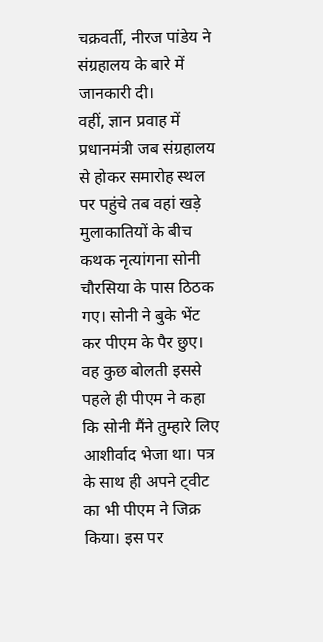चक्रवर्ती, नीरज पांडेय ने संग्रहालय के बारे में जानकारी दी।
वहीं, ज्ञान प्रवाह में प्रधानमंत्री जब संग्रहालय से होकर समारोह स्थल पर पहुंचे तब वहां खड़े मुलाकातियों के बीच कथक नृत्यांगना सोनी चौरसिया के पास ठिठक गए। सोनी ने बुके भेंट कर पीएम के पैर छुए। वह कुछ बोलती इससे पहले ही पीएम ने कहा कि सोनी मैंने तुम्हारे लिए आशीर्वाद भेजा था। पत्र के साथ ही अपने ट्वीट का भी पीएम ने जिक्र किया। इस पर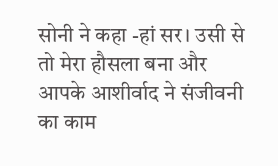सोनी ने कहा -हां सर। उसी से तो मेरा हौसला बना और आपके आशीर्वाद ने संजीवनी का काम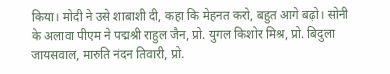किया। मोदी ने उसे शाबाशी दी, कहा कि मेहनत करो, बहुत आगे बढ़ो। सोनी के अलावा पीएम ने पद्मश्री राहुल जैन, प्रो. युगल किशोर मिश्र, प्रो. बिदुला जायसवाल, मारुति नंदन तिवारी, प्रो.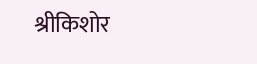श्रीकिशोर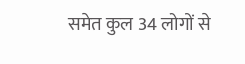समेत कुल 34 लोगों से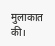मुलाकात की।